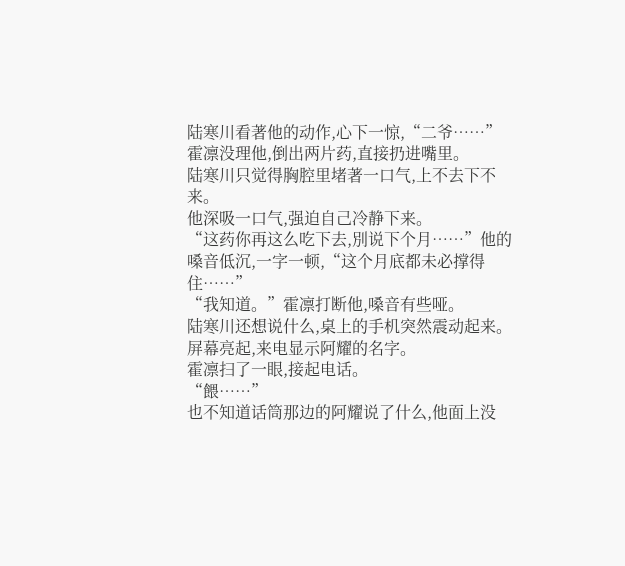陆寒川看著他的动作,心下一惊,“二爷……”
霍凛没理他,倒出两片药,直接扔进嘴里。
陆寒川只觉得胸腔里堵著一口气,上不去下不来。
他深吸一口气,强迫自己冷静下来。
“这药你再这么吃下去,別说下个月……”他的嗓音低沉,一字一顿,“这个月底都未必撑得住……”
“我知道。”霍凛打断他,嗓音有些哑。
陆寒川还想说什么,桌上的手机突然震动起来。
屏幕亮起,来电显示阿耀的名字。
霍凛扫了一眼,接起电话。
“餵……”
也不知道话筒那边的阿耀说了什么,他面上没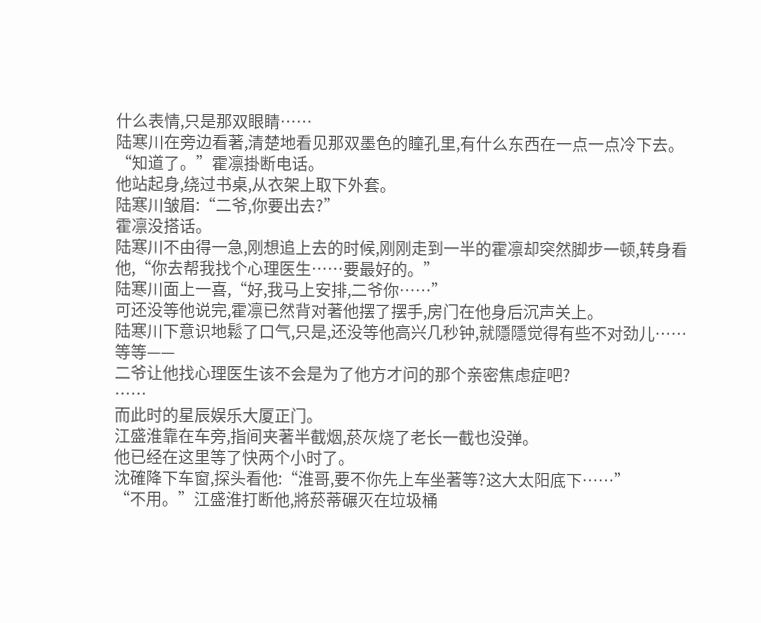什么表情,只是那双眼睛……
陆寒川在旁边看著,清楚地看见那双墨色的瞳孔里,有什么东西在一点一点冷下去。
“知道了。”霍凛掛断电话。
他站起身,绕过书桌,从衣架上取下外套。
陆寒川皱眉:“二爷,你要出去?”
霍凛没搭话。
陆寒川不由得一急,刚想追上去的时候,刚刚走到一半的霍凛却突然脚步一顿,转身看他,“你去帮我找个心理医生……要最好的。”
陆寒川面上一喜,“好,我马上安排,二爷你……”
可还没等他说完,霍凛已然背对著他摆了摆手,房门在他身后沉声关上。
陆寒川下意识地鬆了口气,只是,还没等他高兴几秒钟,就隱隱觉得有些不对劲儿……
等等——
二爷让他找心理医生该不会是为了他方才问的那个亲密焦虑症吧?
……
而此时的星辰娱乐大厦正门。
江盛淮靠在车旁,指间夹著半截烟,菸灰烧了老长一截也没弹。
他已经在这里等了快两个小时了。
沈確降下车窗,探头看他:“淮哥,要不你先上车坐著等?这大太阳底下……”
“不用。”江盛淮打断他,將菸蒂碾灭在垃圾桶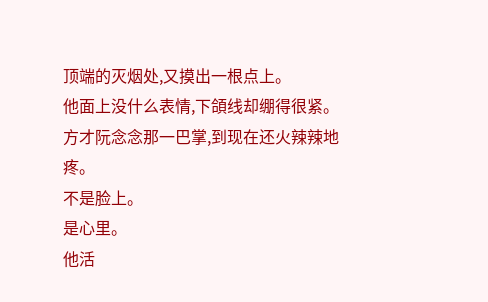顶端的灭烟处,又摸出一根点上。
他面上没什么表情,下頜线却绷得很紧。
方才阮念念那一巴掌,到现在还火辣辣地疼。
不是脸上。
是心里。
他活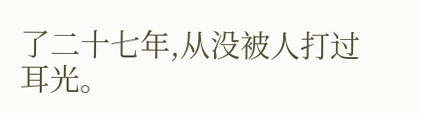了二十七年,从没被人打过耳光。